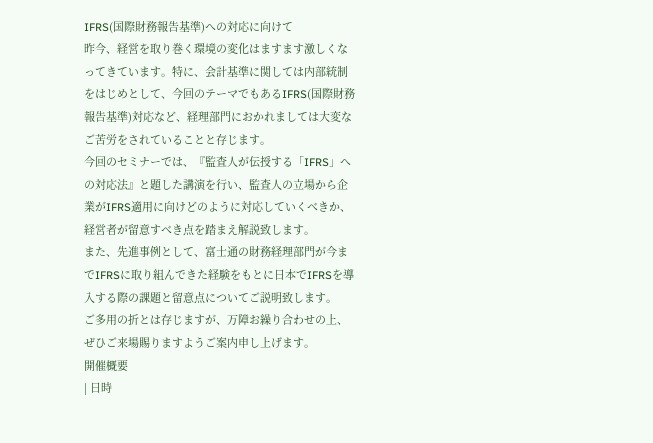IFRS(国際財務報告基準)への対応に向けて
昨今、経営を取り巻く環境の変化はますます激しくなってきています。特に、会計基準に関しては内部統制をはじめとして、今回のテーマでもあるIFRS(国際財務報告基準)対応など、経理部門におかれましては大変なご苦労をされていることと存じます。
今回のセミナーでは、『監査人が伝授する「IFRS」への対応法』と題した講演を行い、監査人の立場から企業がIFRS適用に向けどのように対応していくべきか、経営者が留意すべき点を踏まえ解説致します。
また、先進事例として、富士通の財務経理部門が今までIFRSに取り組んできた経験をもとに日本でIFRSを導入する際の課題と留意点についてご説明致します。
ご多用の折とは存じますが、万障お繰り合わせの上、ぜひご来場賜りますようご案内申し上げます。
開催概要
| 日時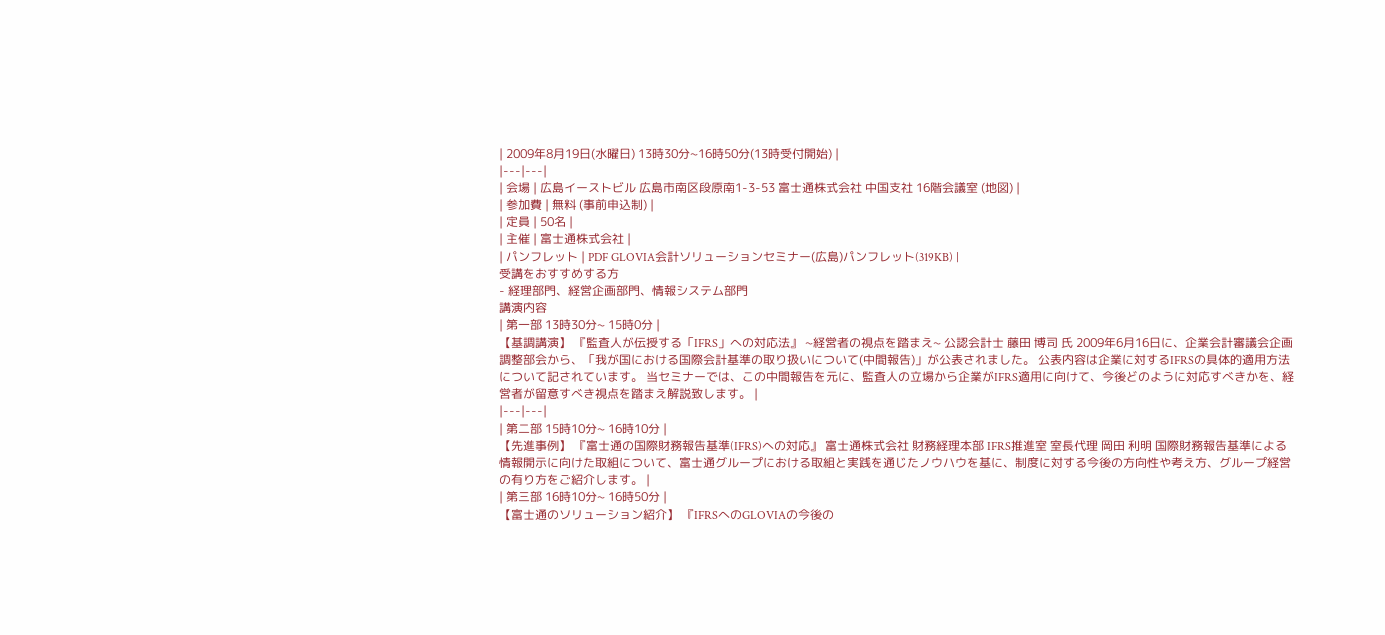| 2009年8月19日(水曜日) 13時30分~16時50分(13時受付開始) |
|---|---|
| 会場 | 広島イーストビル 広島市南区段原南1-3-53 富士通株式会社 中国支社 16階会議室 (地図) |
| 参加費 | 無料 (事前申込制) |
| 定員 | 50名 |
| 主催 | 富士通株式会社 |
| パンフレット | PDF GLOVIA会計ソリューションセミナー(広島)パンフレット(319KB) |
受講をおすすめする方
- 経理部門、経営企画部門、情報システム部門
講演内容
| 第一部 13時30分~ 15時0分 |
【基調講演】 『監査人が伝授する「IFRS」への対応法』 ~経営者の視点を踏まえ~ 公認会計士 藤田 博司 氏 2009年6月16日に、企業会計審議会企画調整部会から、「我が国における国際会計基準の取り扱いについて(中間報告)」が公表されました。 公表内容は企業に対するIFRSの具体的適用方法について記されています。 当セミナーでは、この中間報告を元に、監査人の立場から企業がIFRS適用に向けて、今後どのように対応すべきかを、経営者が留意すべき視点を踏まえ解説致します。 |
|---|---|
| 第二部 15時10分~ 16時10分 |
【先進事例】 『富士通の国際財務報告基準(IFRS)への対応』 富士通株式会社 財務経理本部 IFRS推進室 室長代理 岡田 利明 国際財務報告基準による情報開示に向けた取組について、富士通グループにおける取組と実践を通じたノウハウを基に、制度に対する今後の方向性や考え方、グループ経営の有り方をご紹介します。 |
| 第三部 16時10分~ 16時50分 |
【富士通のソリューション紹介】 『IFRSへのGLOVIAの今後の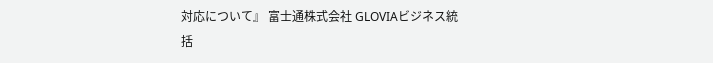対応について』 富士通株式会社 GLOVIAビジネス統括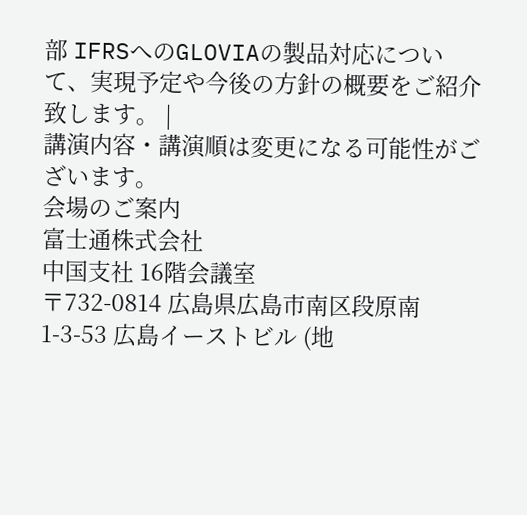部 IFRSへのGLOVIAの製品対応について、実現予定や今後の方針の概要をご紹介致します。 |
講演内容・講演順は変更になる可能性がございます。
会場のご案内
富士通株式会社
中国支社 16階会議室
〒732-0814 広島県広島市南区段原南1-3-53 広島イーストビル (地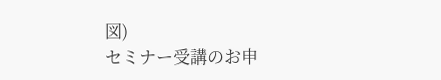図)
セミナー受講のお申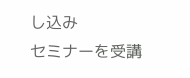し込み
セミナーを受講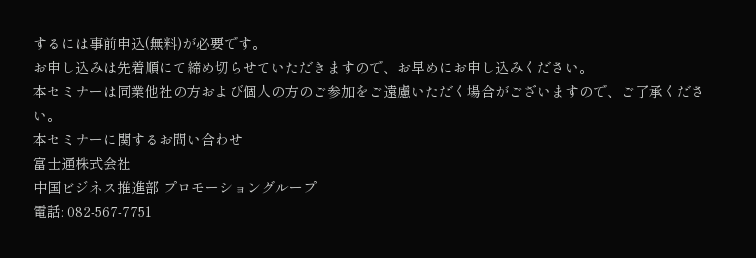するには事前申込(無料)が必要です。
お申し込みは先着順にて締め切らせていただきますので、お早めにお申し込みください。
本セミナーは同業他社の方および個人の方のご参加をご遠慮いただく場合がございますので、ご了承ください。
本セミナーに関するお問い合わせ
富士通株式会社
中国ビジネス推進部 プロモーショングループ
電話: 082-567-7751